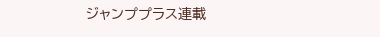ジャンププラス連載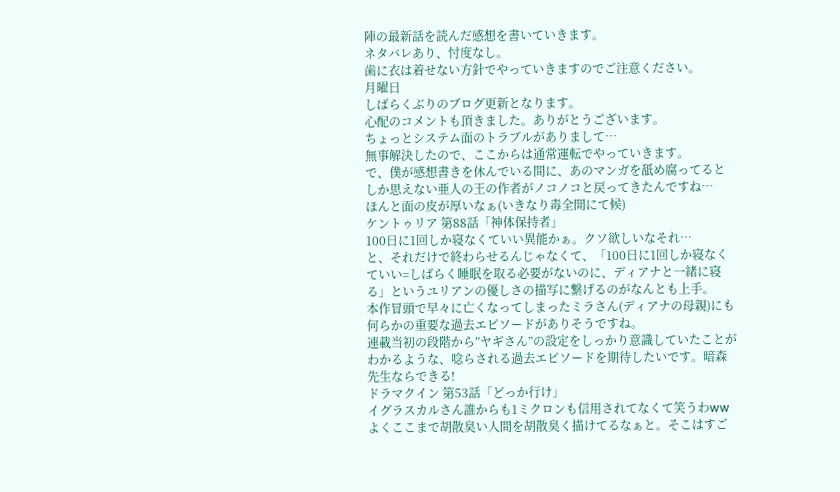陣の最新話を読んだ感想を書いていきます。
ネタバレあり、忖度なし。
歯に衣は着せない方針でやっていきますのでご注意ください。
月曜日
しばらくぶりのブログ更新となります。
心配のコメントも頂きました。ありがとうございます。
ちょっとシステム面のトラブルがありまして…
無事解決したので、ここからは通常運転でやっていきます。
で、僕が感想書きを休んでいる間に、あのマンガを舐め腐ってるとしか思えない亜人の王の作者がノコノコと戻ってきたんですね…
ほんと面の皮が厚いなぁ(いきなり毒全開にて候)
ケントゥリア 第88話「神体保持者」
100日に1回しか寝なくていい異能かぁ。クソ欲しいなそれ…
と、それだけで終わらせるんじゃなくて、「100日に1回しか寝なくていい=しばらく睡眠を取る必要がないのに、ディアナと一緒に寝る」というユリアンの優しさの描写に繋げるのがなんとも上手。
本作冒頭で早々に亡くなってしまったミラさん(ディアナの母親)にも何らかの重要な過去エピソードがありそうですね。
連載当初の段階から”ヤギさん”の設定をしっかり意識していたことがわかるような、唸らされる過去エピソードを期待したいです。暗森先生ならできる!
ドラマクイン 第53話「どっか行け」
イグラスカルさん誰からも1ミクロンも信用されてなくて笑うわww
よくここまで胡散臭い人間を胡散臭く描けてるなぁと。そこはすご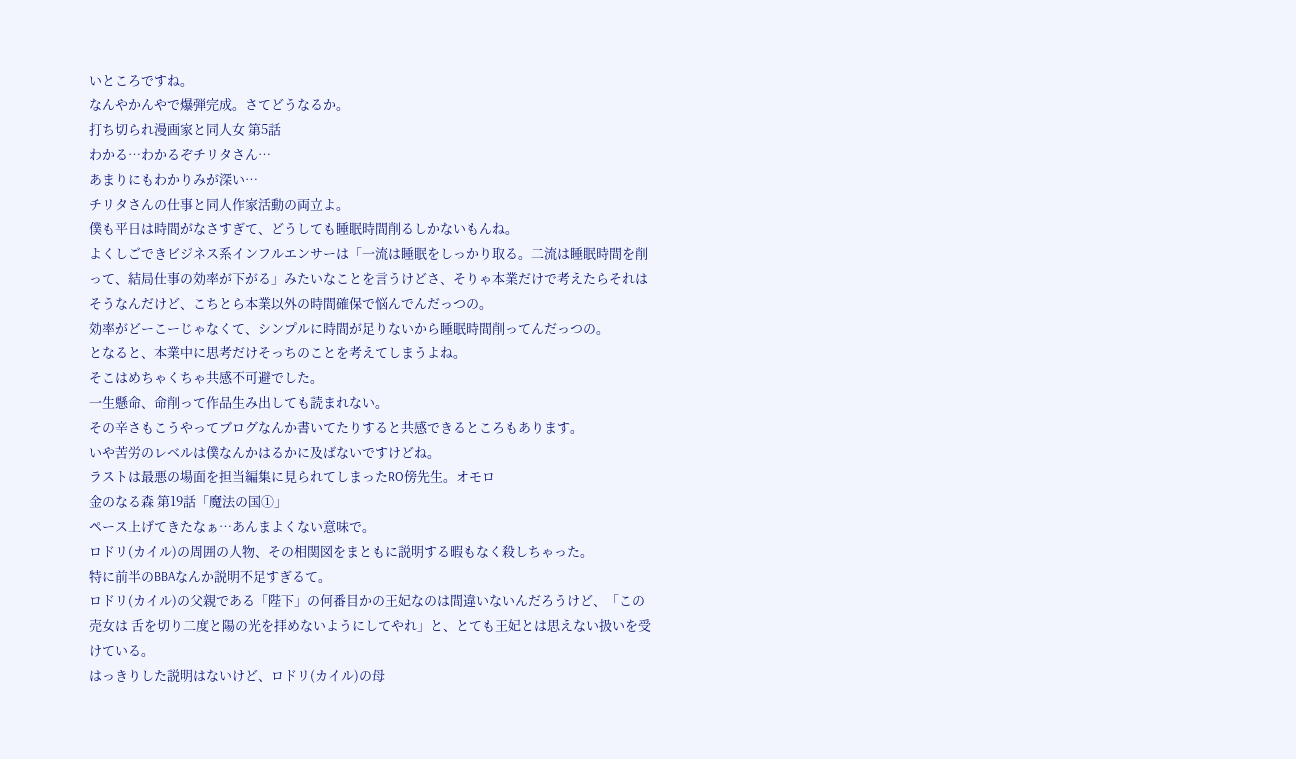いところですね。
なんやかんやで爆弾完成。さてどうなるか。
打ち切られ漫画家と同人女 第5話
わかる…わかるぞチリタさん…
あまりにもわかりみが深い…
チリタさんの仕事と同人作家活動の両立よ。
僕も平日は時間がなさすぎて、どうしても睡眠時間削るしかないもんね。
よくしごできビジネス系インフルエンサーは「一流は睡眠をしっかり取る。二流は睡眠時間を削って、結局仕事の効率が下がる」みたいなことを言うけどさ、そりゃ本業だけで考えたらそれはそうなんだけど、こちとら本業以外の時間確保で悩んでんだっつの。
効率がどーこーじゃなくて、シンプルに時間が足りないから睡眠時間削ってんだっつの。
となると、本業中に思考だけそっちのことを考えてしまうよね。
そこはめちゃくちゃ共感不可避でした。
一生懸命、命削って作品生み出しても読まれない。
その辛さもこうやってブログなんか書いてたりすると共感できるところもあります。
いや苦労のレベルは僕なんかはるかに及ばないですけどね。
ラストは最悪の場面を担当編集に見られてしまったRO傍先生。オモロ
金のなる森 第19話「魔法の国①」
ペース上げてきたなぁ…あんまよくない意味で。
ロドリ(カイル)の周囲の人物、その相関図をまともに説明する暇もなく殺しちゃった。
特に前半のBBAなんか説明不足すぎるて。
ロドリ(カイル)の父親である「陛下」の何番目かの王妃なのは間違いないんだろうけど、「この売女は 舌を切り二度と陽の光を拝めないようにしてやれ」と、とても王妃とは思えない扱いを受けている。
はっきりした説明はないけど、ロドリ(カイル)の母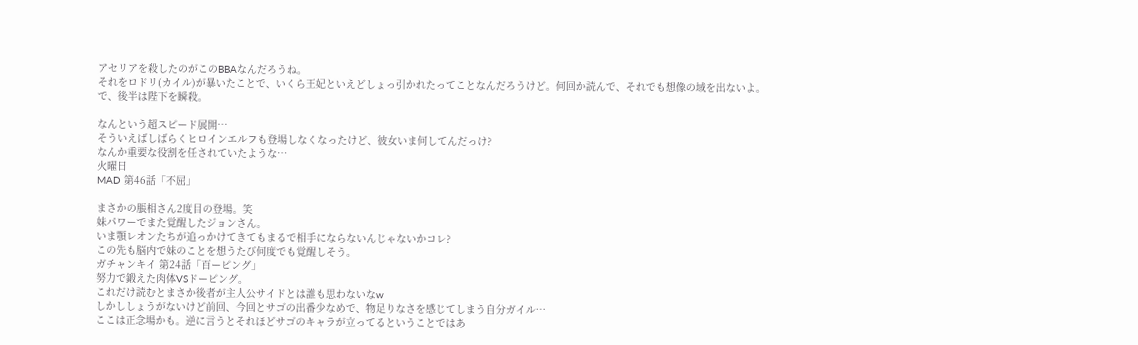アセリアを殺したのがこのBBAなんだろうね。
それをロドリ(カイル)が暴いたことで、いくら王妃といえどしょっ引かれたってことなんだろうけど。何回か読んで、それでも想像の域を出ないよ。
で、後半は陛下を瞬殺。

なんという超スピード展開…
そういえばしばらくヒロインエルフも登場しなくなったけど、彼女いま何してんだっけ?
なんか重要な役割を任されていたような…
火曜日
MAD 第46話「不屈」

まさかの脹相さん2度目の登場。笑
妹パワーでまた覚醒したジョンさん。
いま顎レオンたちが追っかけてきてもまるで相手にならないんじゃないかコレ?
この先も脳内で妹のことを想うたび何度でも覚醒しそう。
ガチャンキイ 第24話「百ーピング」
努力で鍛えた肉体VSドーピング。
これだけ読むとまさか後者が主人公サイドとは誰も思わないなw
しかししょうがないけど前回、今回とサゴの出番少なめで、物足りなさを感じてしまう自分ガイル…
ここは正念場かも。逆に言うとそれほどサゴのキャラが立ってるということではあ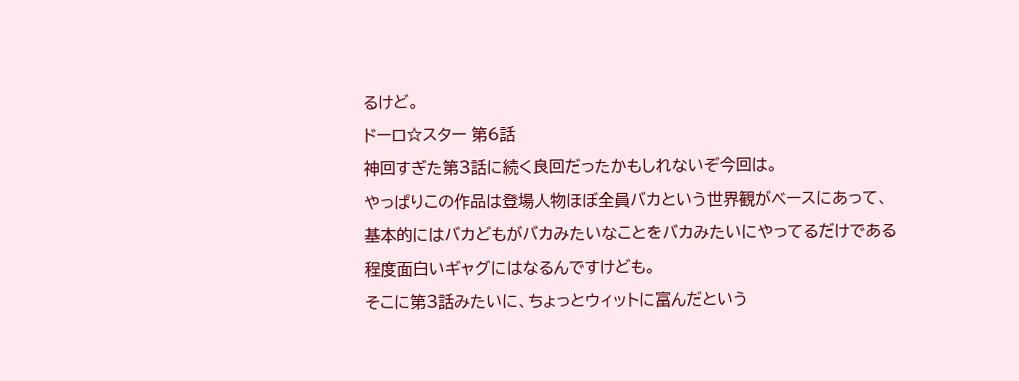るけど。
ドーロ☆スター 第6話
神回すぎた第3話に続く良回だったかもしれないぞ今回は。
やっぱりこの作品は登場人物ほぼ全員バカという世界観がベースにあって、基本的にはバカどもがバカみたいなことをバカみたいにやってるだけである程度面白いギャグにはなるんですけども。
そこに第3話みたいに、ちょっとウィットに富んだという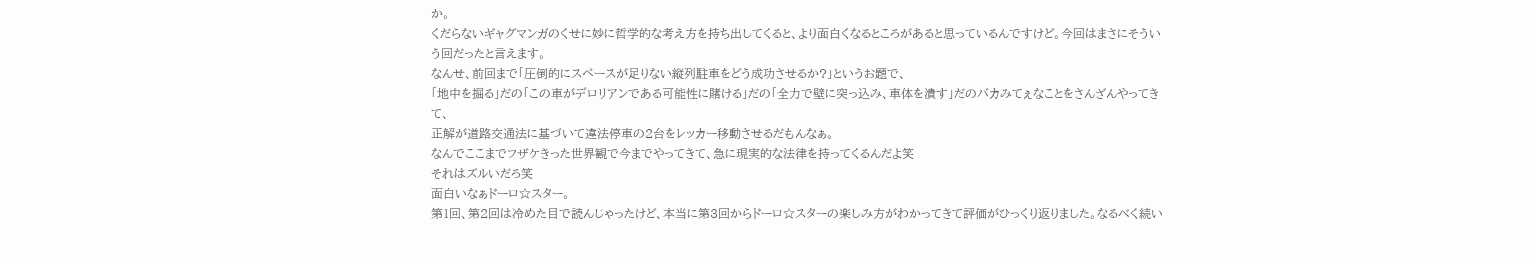か。
くだらないギャグマンガのくせに妙に哲学的な考え方を持ち出してくると、より面白くなるところがあると思っているんですけど。今回はまさにそういう回だったと言えます。
なんせ、前回まで「圧倒的にスペースが足りない縦列駐車をどう成功させるか?」というお題で、
「地中を掘る」だの「この車がデロリアンである可能性に賭ける」だの「全力で壁に突っ込み、車体を潰す」だのバカみてぇなことをさんざんやってきて、
正解が道路交通法に基づいて違法停車の2台をレッカー移動させるだもんなぁ。
なんでここまでフザケきった世界観で今までやってきて、急に現実的な法律を持ってくるんだよ笑
それはズルいだろ笑
面白いなぁドーロ☆スター。
第1回、第2回は冷めた目で読んじゃったけど、本当に第3回からドーロ☆スターの楽しみ方がわかってきて評価がひっくり返りました。なるべく続い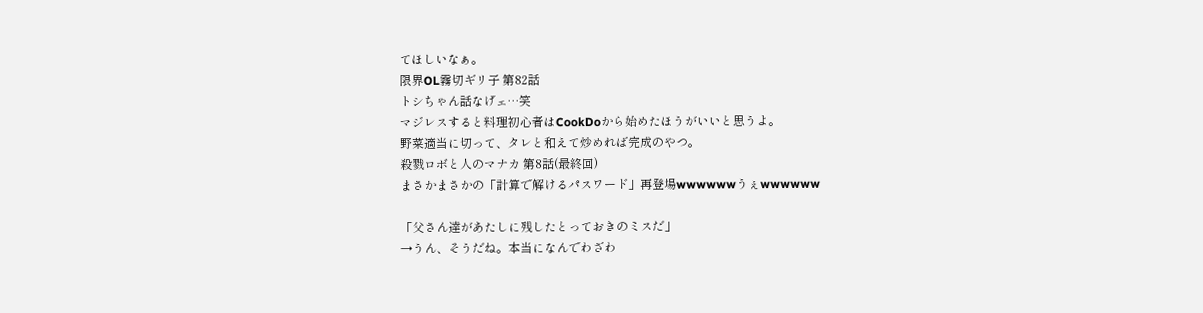てほしいなぁ。
限界OL霧切ギリ子 第82話
トシちゃん話なげェ…笑
マジレスすると料理初心者はCookDoから始めたほうがいいと思うよ。
野菜適当に切って、タレと和えて炒めれば完成のやつ。
殺戮ロボと人のマナカ 第8話(最終回)
まさかまさかの「計算で解けるパスワード」再登場wwwwwwうぇwwwwww

「父さん達があたしに残したとっておきのミスだ」
→うん、そうだね。本当になんでわざわ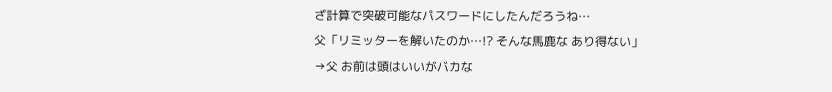ざ計算で突破可能なパスワードにしたんだろうね…
父「リミッターを解いたのか…!? そんな馬鹿な あり得ない」
→父 お前は頭はいいがバカな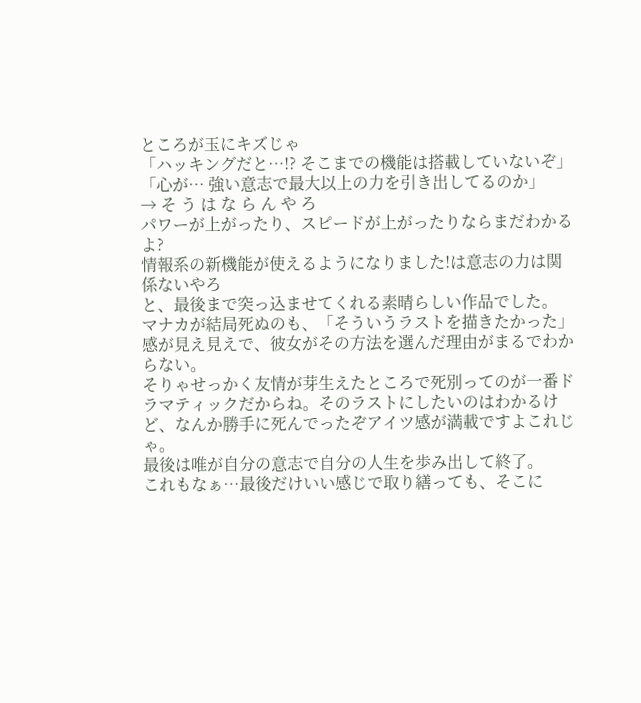ところが玉にキズじゃ
「ハッキングだと…!? そこまでの機能は搭載していないぞ」
「心が… 強い意志で最大以上の力を引き出してるのか」
→ そ う は な ら ん や ろ
パワーが上がったり、スピードが上がったりならまだわかるよ?
情報系の新機能が使えるようになりました!は意志の力は関係ないやろ
と、最後まで突っ込ませてくれる素晴らしい作品でした。
マナカが結局死ぬのも、「そういうラストを描きたかった」感が見え見えで、彼女がその方法を選んだ理由がまるでわからない。
そりゃせっかく友情が芽生えたところで死別ってのが一番ドラマティックだからね。そのラストにしたいのはわかるけど、なんか勝手に死んでったぞアイツ感が満載ですよこれじゃ。
最後は唯が自分の意志で自分の人生を歩み出して終了。
これもなぁ…最後だけいい感じで取り繕っても、そこに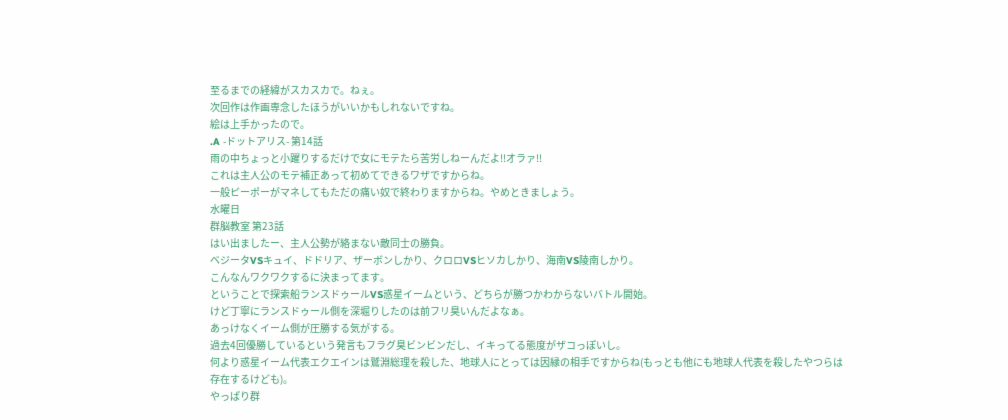至るまでの経緯がスカスカで。ねぇ。
次回作は作画専念したほうがいいかもしれないですね。
絵は上手かったので。
.A -ドットアリス- 第14話
雨の中ちょっと小躍りするだけで女にモテたら苦労しねーんだよ!!オラァ!!
これは主人公のモテ補正あって初めてできるワザですからね。
一般ピーポーがマネしてもただの痛い奴で終わりますからね。やめときましょう。
水曜日
群脳教室 第23話
はい出ましたー、主人公勢が絡まない敵同士の勝負。
ベジータVSキュイ、ドドリア、ザーボンしかり、クロロVSヒソカしかり、海南VS陵南しかり。
こんなんワクワクするに決まってます。
ということで探索船ランスドゥールVS惑星イームという、どちらが勝つかわからないバトル開始。
けど丁寧にランスドゥール側を深堀りしたのは前フリ臭いんだよなぁ。
あっけなくイーム側が圧勝する気がする。
過去4回優勝しているという発言もフラグ臭ビンビンだし、イキってる態度がザコっぽいし。
何より惑星イーム代表エクエインは鷲淵総理を殺した、地球人にとっては因縁の相手ですからね(もっとも他にも地球人代表を殺したやつらは存在するけども)。
やっぱり群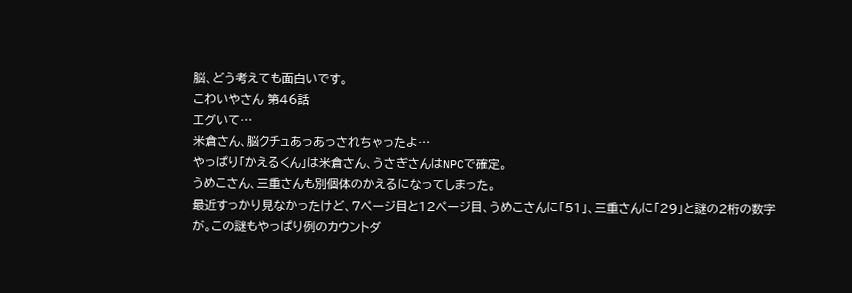脳、どう考えても面白いです。
こわいやさん 第46話
エグいて…
米倉さん、脳クチュあっあっされちゃったよ…
やっぱり「かえるくん」は米倉さん、うさぎさんはNPCで確定。
うめこさん、三重さんも別個体のかえるになってしまった。
最近すっかり見なかったけど、7ページ目と12ページ目、うめこさんに「51」、三重さんに「29」と謎の2桁の数字が。この謎もやっぱり例のカウントダ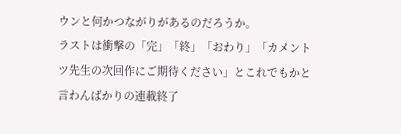ウンと何かつながりがあるのだろうか。
ラストは衝撃の「完」「終」「おわり」「カメントツ先生の次回作にご期待ください」とこれでもかと言わんばかりの連載終了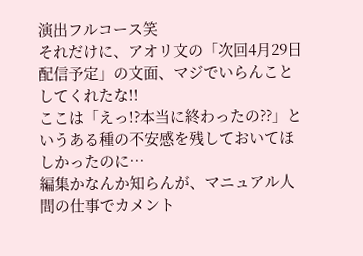演出フルコース笑
それだけに、アオリ文の「次回4月29日配信予定」の文面、マジでいらんことしてくれたな!!
ここは「えっ!?本当に終わったの??」というある種の不安感を残しておいてほしかったのに…
編集かなんか知らんが、マニュアル人間の仕事でカメント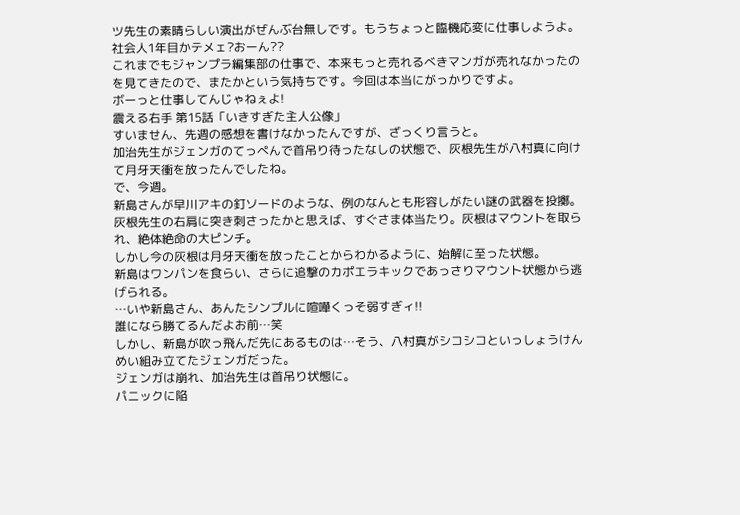ツ先生の素晴らしい演出がぜんぶ台無しです。もうちょっと臨機応変に仕事しようよ。社会人1年目かテメェ?おーん??
これまでもジャンプラ編集部の仕事で、本来もっと売れるべきマンガが売れなかったのを見てきたので、またかという気持ちです。今回は本当にがっかりですよ。
ボーっと仕事してんじゃねぇよ!
震える右手 第15話「いきすぎた主人公像」
すいません、先週の感想を書けなかったんですが、ざっくり言うと。
加治先生がジェンガのてっぺんで首吊り待ったなしの状態で、灰根先生が八村真に向けて月牙天衝を放ったんでしたね。
で、今週。
新島さんが早川アキの釘ソードのような、例のなんとも形容しがたい謎の武器を投擲。
灰根先生の右肩に突き刺さったかと思えば、すぐさま体当たり。灰根はマウントを取られ、絶体絶命の大ピンチ。
しかし今の灰根は月牙天衝を放ったことからわかるように、始解に至った状態。
新島はワンパンを食らい、さらに追撃のカポエラキックであっさりマウント状態から逃げられる。
…いや新島さん、あんたシンプルに喧嘩くっそ弱すぎィ!!
誰になら勝てるんだよお前…笑
しかし、新島が吹っ飛んだ先にあるものは…そう、八村真がシコシコといっしょうけんめい組み立てたジェンガだった。
ジェンガは崩れ、加治先生は首吊り状態に。
パニックに陥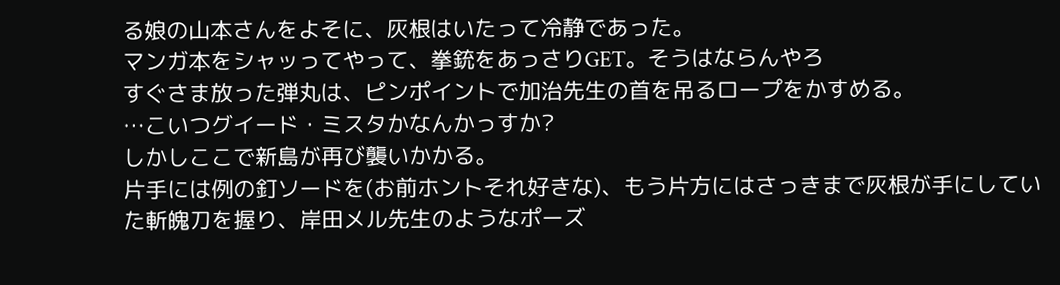る娘の山本さんをよそに、灰根はいたって冷静であった。
マンガ本をシャッってやって、拳銃をあっさりGET。そうはならんやろ
すぐさま放った弾丸は、ピンポイントで加治先生の首を吊るロープをかすめる。
…こいつグイード・ミスタかなんかっすか?
しかしここで新島が再び襲いかかる。
片手には例の釘ソードを(お前ホントそれ好きな)、もう片方にはさっきまで灰根が手にしていた斬魄刀を握り、岸田メル先生のようなポーズ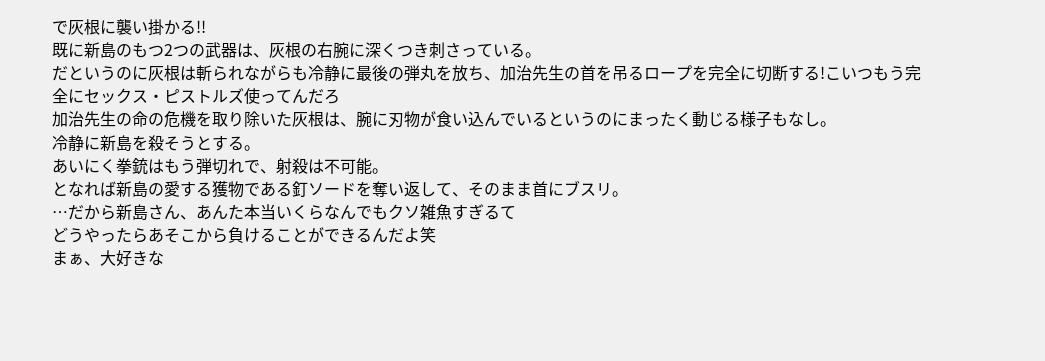で灰根に襲い掛かる!!
既に新島のもつ2つの武器は、灰根の右腕に深くつき刺さっている。
だというのに灰根は斬られながらも冷静に最後の弾丸を放ち、加治先生の首を吊るロープを完全に切断する!こいつもう完全にセックス・ピストルズ使ってんだろ
加治先生の命の危機を取り除いた灰根は、腕に刃物が食い込んでいるというのにまったく動じる様子もなし。
冷静に新島を殺そうとする。
あいにく拳銃はもう弾切れで、射殺は不可能。
となれば新島の愛する獲物である釘ソードを奪い返して、そのまま首にブスリ。
…だから新島さん、あんた本当いくらなんでもクソ雑魚すぎるて
どうやったらあそこから負けることができるんだよ笑
まぁ、大好きな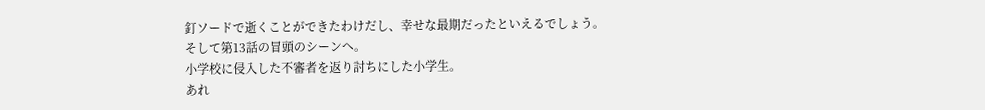釘ソードで逝くことができたわけだし、幸せな最期だったといえるでしょう。
そして第13話の冒頭のシーンへ。
小学校に侵入した不審者を返り討ちにした小学生。
あれ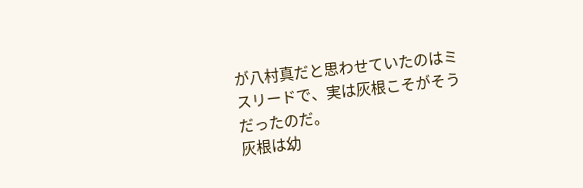が八村真だと思わせていたのはミスリードで、実は灰根こそがそうだったのだ。
灰根は幼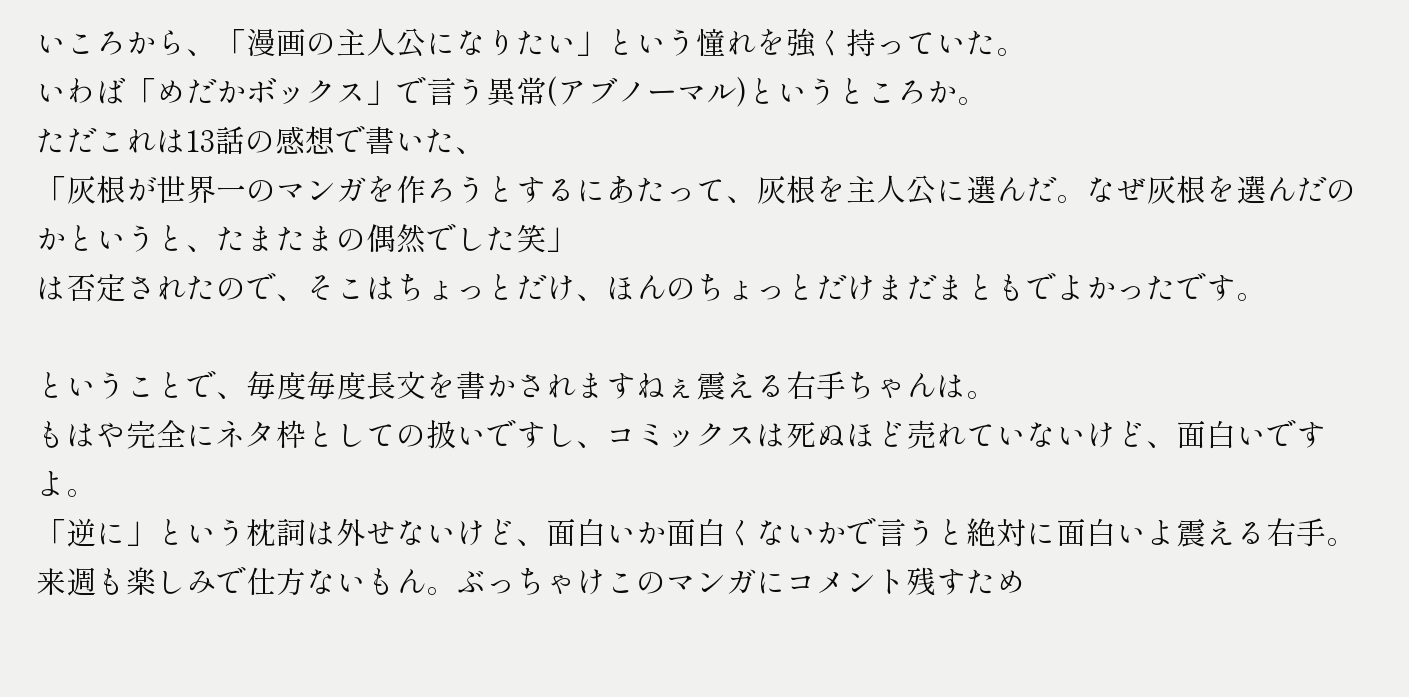いころから、「漫画の主人公になりたい」という憧れを強く持っていた。
いわば「めだかボックス」で言う異常(アブノーマル)というところか。
ただこれは13話の感想で書いた、
「灰根が世界一のマンガを作ろうとするにあたって、灰根を主人公に選んだ。なぜ灰根を選んだのかというと、たまたまの偶然でした笑」
は否定されたので、そこはちょっとだけ、ほんのちょっとだけまだまともでよかったです。

ということで、毎度毎度長文を書かされますねぇ震える右手ちゃんは。
もはや完全にネタ枠としての扱いですし、コミックスは死ぬほど売れていないけど、面白いですよ。
「逆に」という枕詞は外せないけど、面白いか面白くないかで言うと絶対に面白いよ震える右手。
来週も楽しみで仕方ないもん。ぶっちゃけこのマンガにコメント残すため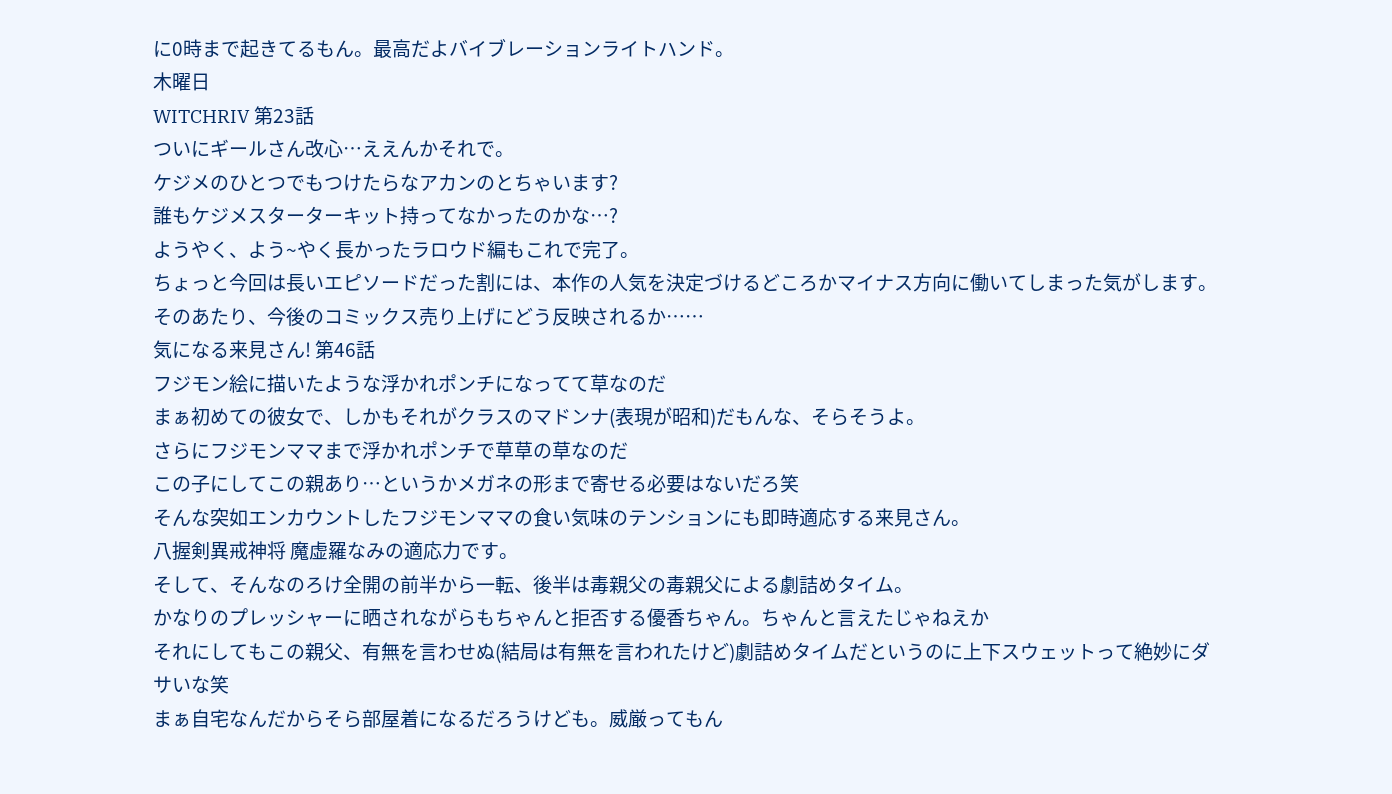に0時まで起きてるもん。最高だよバイブレーションライトハンド。
木曜日
WITCHRIV 第23話
ついにギールさん改心…ええんかそれで。
ケジメのひとつでもつけたらなアカンのとちゃいます?
誰もケジメスターターキット持ってなかったのかな…?
ようやく、よう~やく長かったラロウド編もこれで完了。
ちょっと今回は長いエピソードだった割には、本作の人気を決定づけるどころかマイナス方向に働いてしまった気がします。
そのあたり、今後のコミックス売り上げにどう反映されるか……
気になる来見さん! 第46話
フジモン絵に描いたような浮かれポンチになってて草なのだ
まぁ初めての彼女で、しかもそれがクラスのマドンナ(表現が昭和)だもんな、そらそうよ。
さらにフジモンママまで浮かれポンチで草草の草なのだ
この子にしてこの親あり…というかメガネの形まで寄せる必要はないだろ笑
そんな突如エンカウントしたフジモンママの食い気味のテンションにも即時適応する来見さん。
八握剣異戒神将 魔虚羅なみの適応力です。
そして、そんなのろけ全開の前半から一転、後半は毒親父の毒親父による劇詰めタイム。
かなりのプレッシャーに晒されながらもちゃんと拒否する優香ちゃん。ちゃんと言えたじゃねえか
それにしてもこの親父、有無を言わせぬ(結局は有無を言われたけど)劇詰めタイムだというのに上下スウェットって絶妙にダサいな笑
まぁ自宅なんだからそら部屋着になるだろうけども。威厳ってもん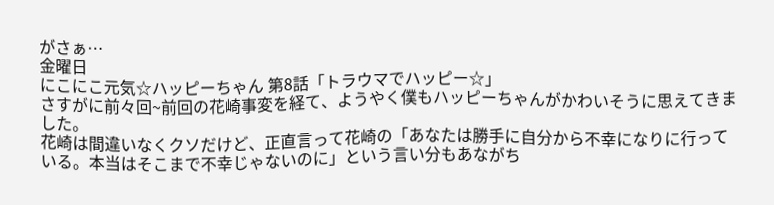がさぁ…
金曜日
にこにこ元気☆ハッピーちゃん 第8話「トラウマでハッピー☆」
さすがに前々回~前回の花崎事変を経て、ようやく僕もハッピーちゃんがかわいそうに思えてきました。
花崎は間違いなくクソだけど、正直言って花崎の「あなたは勝手に自分から不幸になりに行っている。本当はそこまで不幸じゃないのに」という言い分もあながち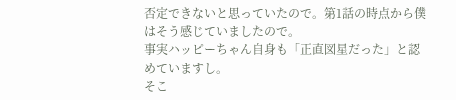否定できないと思っていたので。第1話の時点から僕はそう感じていましたので。
事実ハッピーちゃん自身も「正直図星だった」と認めていますし。
そこ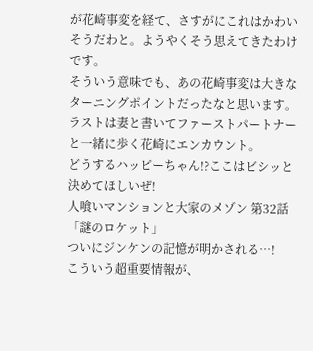が花崎事変を経て、さすがにこれはかわいそうだわと。ようやくそう思えてきたわけです。
そういう意味でも、あの花崎事変は大きなターニングポイントだったなと思います。
ラストは妻と書いてファーストパートナーと一緒に歩く花崎にエンカウント。
どうするハッピーちゃん!?ここはビシッと決めてほしいぜ!
人喰いマンションと大家のメゾン 第32話「謎のロケット」
ついにジンケンの記憶が明かされる…!
こういう超重要情報が、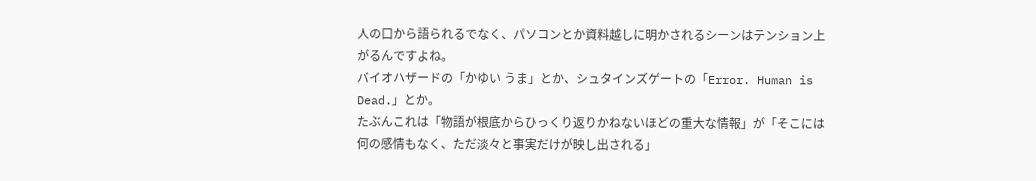人の口から語られるでなく、パソコンとか資料越しに明かされるシーンはテンション上がるんですよね。
バイオハザードの「かゆい うま」とか、シュタインズゲートの「Error. Human is Dead.」とか。
たぶんこれは「物語が根底からひっくり返りかねないほどの重大な情報」が「そこには何の感情もなく、ただ淡々と事実だけが映し出される」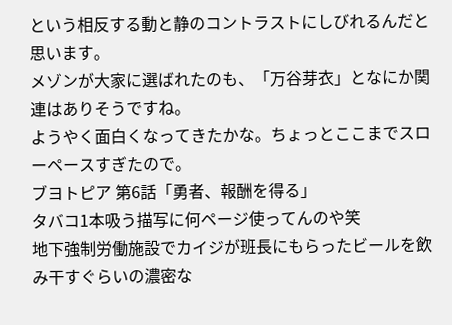という相反する動と静のコントラストにしびれるんだと思います。
メゾンが大家に選ばれたのも、「万谷芽衣」となにか関連はありそうですね。
ようやく面白くなってきたかな。ちょっとここまでスローペースすぎたので。
ブヨトピア 第6話「勇者、報酬を得る」
タバコ1本吸う描写に何ページ使ってんのや笑
地下強制労働施設でカイジが班長にもらったビールを飲み干すぐらいの濃密な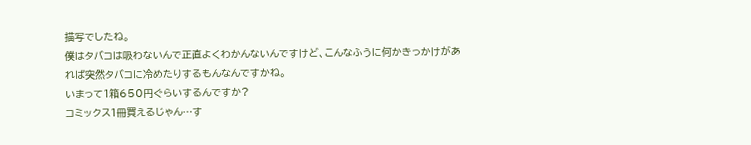描写でしたね。
僕はタバコは吸わないんで正直よくわかんないんですけど、こんなふうに何かきっかけがあれば突然タバコに冷めたりするもんなんですかね。
いまって1箱650円ぐらいするんですか?
コミックス1冊買えるじゃん…す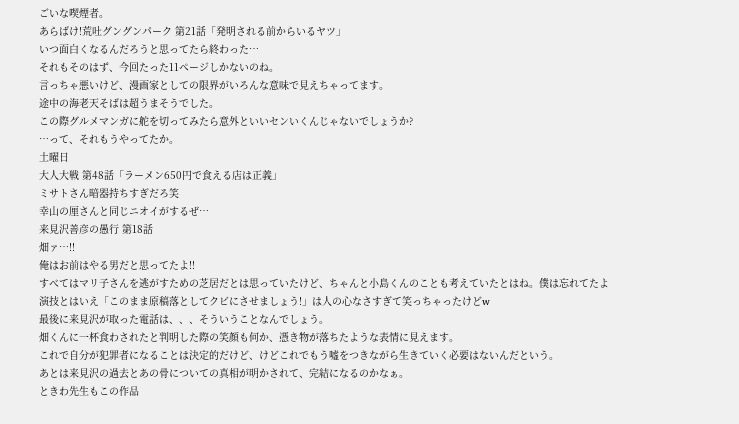ごいな喫煙者。
あらばけ!荒吐グングンパーク 第21話「発明される前からいるヤツ」
いつ面白くなるんだろうと思ってたら終わった…
それもそのはず、今回たった11ページしかないのね。
言っちゃ悪いけど、漫画家としての限界がいろんな意味で見えちゃってます。
途中の海老天そばは超うまそうでした。
この際グルメマンガに舵を切ってみたら意外といいセンいくんじゃないでしょうか?
…って、それもうやってたか。
土曜日
大人大戦 第48話「ラーメン650円で食える店は正義」
ミサトさん暗器持ちすぎだろ笑
幸山の厘さんと同じニオイがするぜ…
来見沢善彦の愚行 第18話
畑ァ…!!
俺はお前はやる男だと思ってたよ!!
すべてはマリ子さんを逃がすための芝居だとは思っていたけど、ちゃんと小島くんのことも考えていたとはね。僕は忘れてたよ
演技とはいえ「このまま原稿落としてクビにさせましょう!」は人の心なさすぎて笑っちゃったけどw
最後に来見沢が取った電話は、、、そういうことなんでしょう。
畑くんに一杯食わされたと判明した際の笑顔も何か、憑き物が落ちたような表情に見えます。
これで自分が犯罪者になることは決定的だけど、けどこれでもう嘘をつきながら生きていく必要はないんだという。
あとは来見沢の過去とあの骨についての真相が明かされて、完結になるのかなぁ。
ときわ先生もこの作品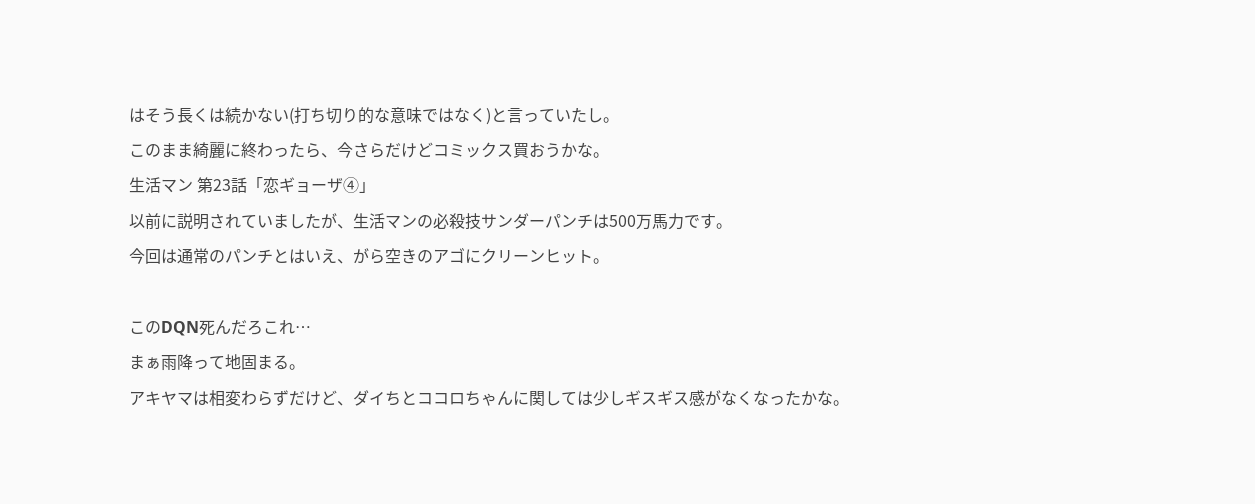はそう長くは続かない(打ち切り的な意味ではなく)と言っていたし。
このまま綺麗に終わったら、今さらだけどコミックス買おうかな。
生活マン 第23話「恋ギョーザ④」
以前に説明されていましたが、生活マンの必殺技サンダーパンチは500万馬力です。
今回は通常のパンチとはいえ、がら空きのアゴにクリーンヒット。

このDQN死んだろこれ…
まぁ雨降って地固まる。
アキヤマは相変わらずだけど、ダイちとココロちゃんに関しては少しギスギス感がなくなったかな。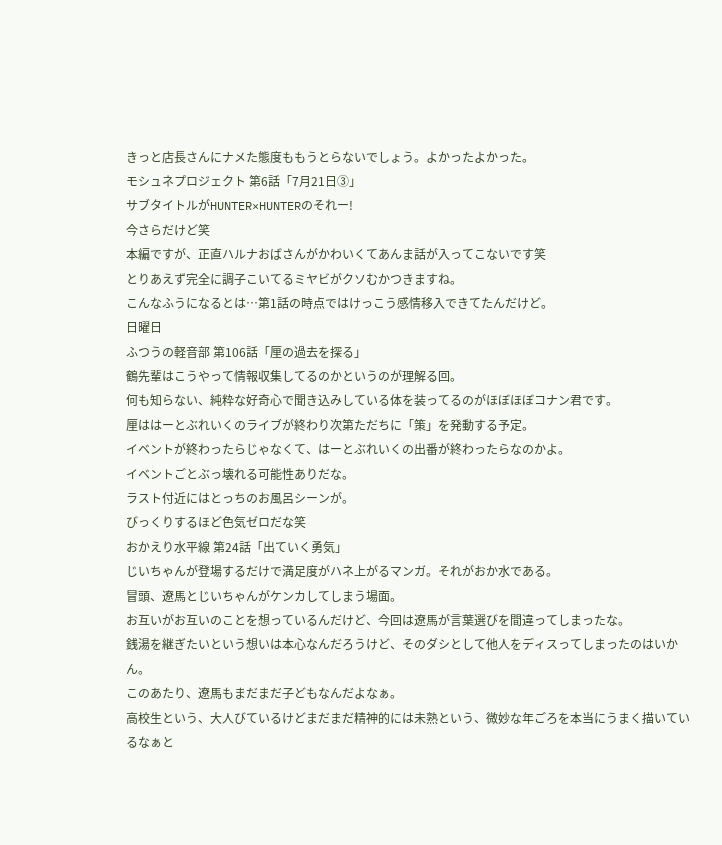きっと店長さんにナメた態度ももうとらないでしょう。よかったよかった。
モシュネプロジェクト 第6話「7月21日③」
サブタイトルがHUNTER×HUNTERのそれー!
今さらだけど笑
本編ですが、正直ハルナおばさんがかわいくてあんま話が入ってこないです笑
とりあえず完全に調子こいてるミヤビがクソむかつきますね。
こんなふうになるとは…第1話の時点ではけっこう感情移入できてたんだけど。
日曜日
ふつうの軽音部 第106話「厘の過去を探る」
鶴先輩はこうやって情報収集してるのかというのが理解る回。
何も知らない、純粋な好奇心で聞き込みしている体を装ってるのがほぼほぼコナン君です。
厘ははーとぶれいくのライブが終わり次第ただちに「策」を発動する予定。
イベントが終わったらじゃなくて、はーとぶれいくの出番が終わったらなのかよ。
イベントごとぶっ壊れる可能性ありだな。
ラスト付近にはとっちのお風呂シーンが。
びっくりするほど色気ゼロだな笑
おかえり水平線 第24話「出ていく勇気」
じいちゃんが登場するだけで満足度がハネ上がるマンガ。それがおか水である。
冒頭、遼馬とじいちゃんがケンカしてしまう場面。
お互いがお互いのことを想っているんだけど、今回は遼馬が言葉選びを間違ってしまったな。
銭湯を継ぎたいという想いは本心なんだろうけど、そのダシとして他人をディスってしまったのはいかん。
このあたり、遼馬もまだまだ子どもなんだよなぁ。
高校生という、大人びているけどまだまだ精神的には未熟という、微妙な年ごろを本当にうまく描いているなぁと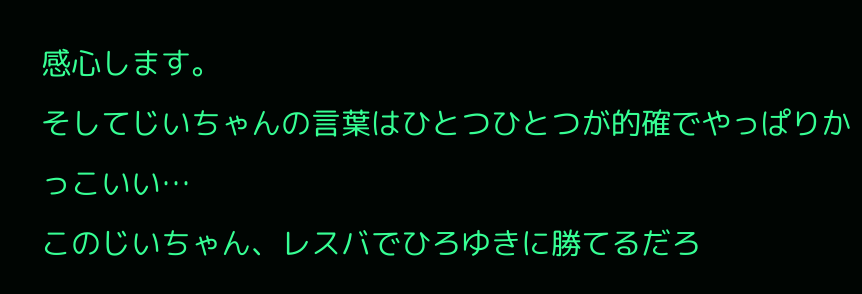感心します。
そしてじいちゃんの言葉はひとつひとつが的確でやっぱりかっこいい…
このじいちゃん、レスバでひろゆきに勝てるだろ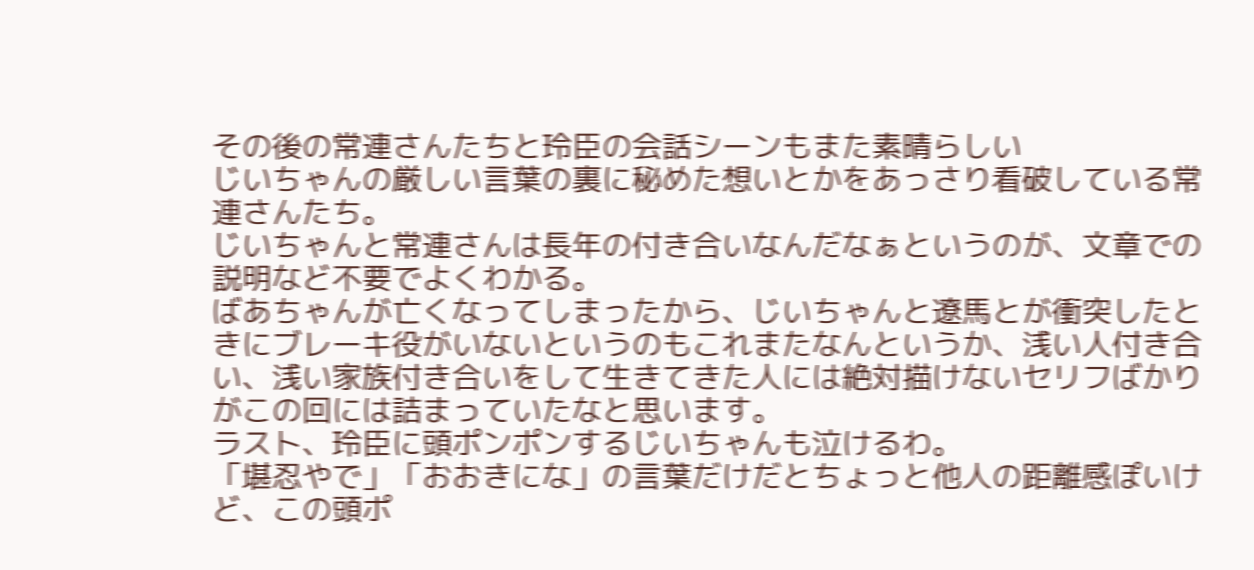その後の常連さんたちと玲臣の会話シーンもまた素晴らしい
じいちゃんの厳しい言葉の裏に秘めた想いとかをあっさり看破している常連さんたち。
じいちゃんと常連さんは長年の付き合いなんだなぁというのが、文章での説明など不要でよくわかる。
ばあちゃんが亡くなってしまったから、じいちゃんと遼馬とが衝突したときにブレーキ役がいないというのもこれまたなんというか、浅い人付き合い、浅い家族付き合いをして生きてきた人には絶対描けないセリフばかりがこの回には詰まっていたなと思います。
ラスト、玲臣に頭ポンポンするじいちゃんも泣けるわ。
「堪忍やで」「おおきにな」の言葉だけだとちょっと他人の距離感ぽいけど、この頭ポ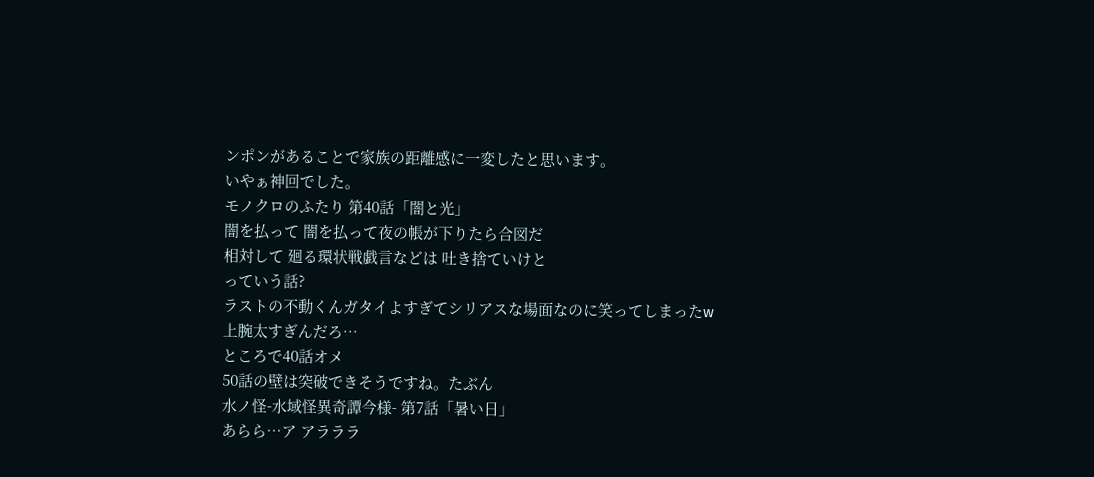ンポンがあることで家族の距離感に一変したと思います。
いやぁ神回でした。
モノクロのふたり 第40話「闇と光」
闇を払って 闇を払って夜の帳が下りたら合図だ
相対して 廻る環状戦戯言などは 吐き捨ていけと
っていう話?
ラストの不動くんガタイよすぎてシリアスな場面なのに笑ってしまったw
上腕太すぎんだろ…
ところで40話オメ
50話の壁は突破できそうですね。たぶん
水ノ怪-水域怪異奇譚今様- 第7話「暑い日」
あらら…ア アラララ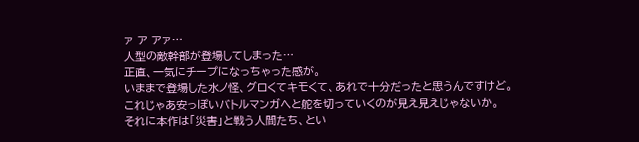ァ ア アァ…
人型の敵幹部が登場してしまった…
正直、一気にチープになっちゃった感が。
いままで登場した水ノ怪、グロくてキモくて、あれで十分だったと思うんですけど。
これじゃあ安っぽいバトルマンガへと舵を切っていくのが見え見えじゃないか。
それに本作は「災害」と戦う人間たち、とい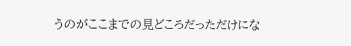うのがここまでの見どころだっただけにな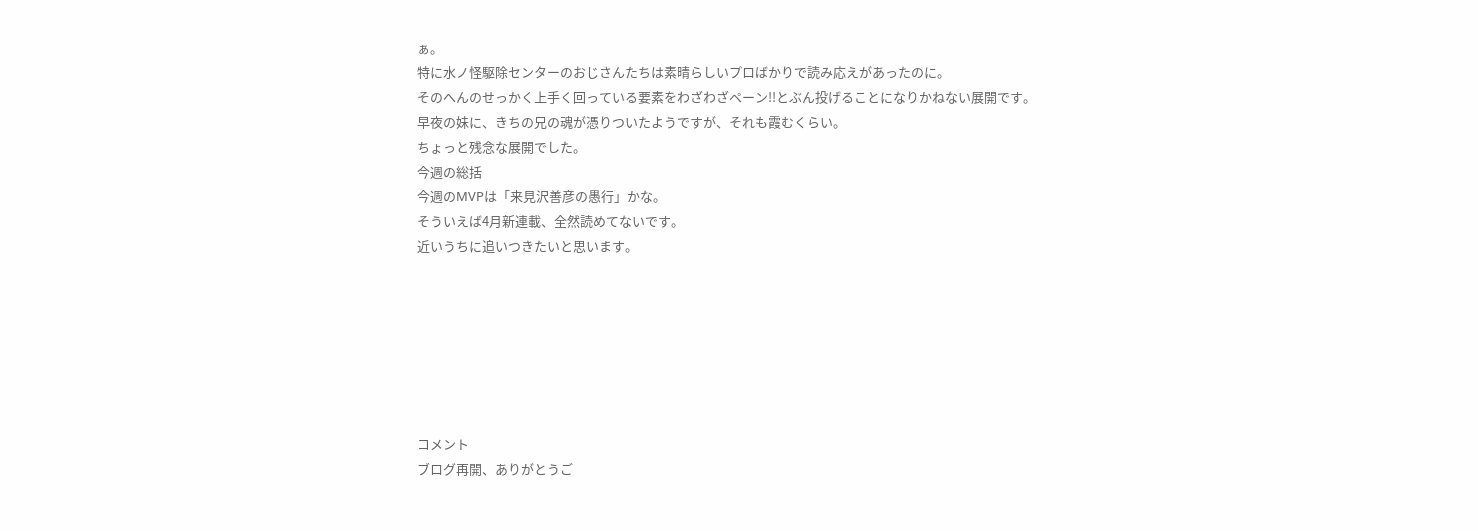ぁ。
特に水ノ怪駆除センターのおじさんたちは素晴らしいプロばかりで読み応えがあったのに。
そのへんのせっかく上手く回っている要素をわざわざペーン!!とぶん投げることになりかねない展開です。
早夜の妹に、きちの兄の魂が憑りついたようですが、それも霞むくらい。
ちょっと残念な展開でした。
今週の総括
今週のMVPは「来見沢善彦の愚行」かな。
そういえば4月新連載、全然読めてないです。
近いうちに追いつきたいと思います。







コメント
ブログ再開、ありがとうご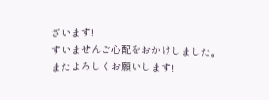ざいます!
すいませんご心配をおかけしました。
またよろしくお願いします!